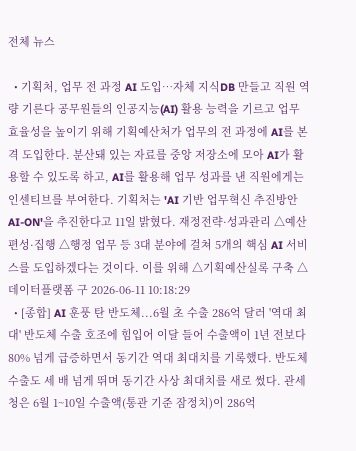전체 뉴스

  • 기획처, 업무 전 과정 AI 도입…자체 지식DB 만들고 직원 역량 기른다 공무원들의 인공지능(AI) 활용 능력을 기르고 업무 효율성을 높이기 위해 기획예산처가 업무의 전 과정에 AI를 본격 도입한다. 분산돼 있는 자료를 중앙 저장소에 모아 AI가 활용할 수 있도록 하고, AI를 활용해 업무 성과를 낸 직원에게는 인센티브를 부여한다. 기획처는 'AI 기반 업무혁신 추진방안 AI-ON'을 추진한다고 11일 밝혔다. 재정전략·성과관리 △예산편성·집행 △행정 업무 등 3대 분야에 걸쳐 5개의 핵심 AI 서비스를 도입하겠다는 것이다. 이를 위해 △기획예산실록 구축 △데이터플랫폼 구 2026-06-11 10:18:29
  • [종합] AI 훈풍 탄 반도체...6월 초 수출 286억 달러 '역대 최대' 반도체 수출 호조에 힘입어 이달 들어 수출액이 1년 전보다 80% 넘게 급증하면서 동기간 역대 최대치를 기록했다. 반도체 수출도 세 배 넘게 뛰며 동기간 사상 최대치를 새로 썼다. 관세청은 6월 1~10일 수출액(통관 기준 잠정치)이 286억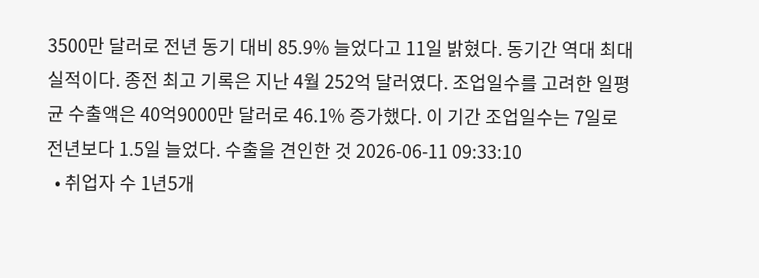3500만 달러로 전년 동기 대비 85.9% 늘었다고 11일 밝혔다. 동기간 역대 최대 실적이다. 종전 최고 기록은 지난 4월 252억 달러였다. 조업일수를 고려한 일평균 수출액은 40억9000만 달러로 46.1% 증가했다. 이 기간 조업일수는 7일로 전년보다 1.5일 늘었다. 수출을 견인한 것 2026-06-11 09:33:10
  • 취업자 수 1년5개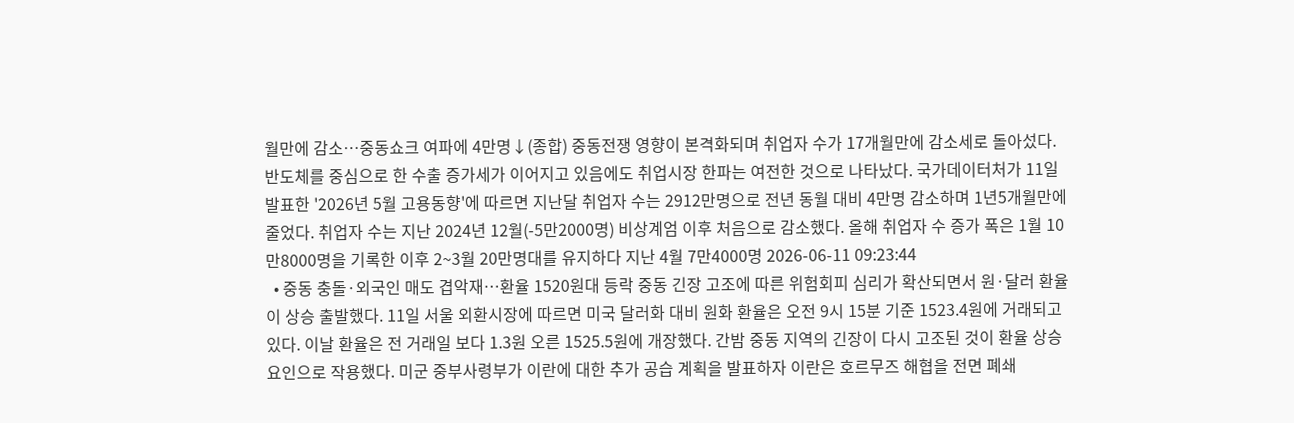월만에 감소…중동쇼크 여파에 4만명↓(종합) 중동전쟁 영향이 본격화되며 취업자 수가 17개월만에 감소세로 돌아섰다. 반도체를 중심으로 한 수출 증가세가 이어지고 있음에도 취업시장 한파는 여전한 것으로 나타났다. 국가데이터처가 11일 발표한 '2026년 5월 고용동향'에 따르면 지난달 취업자 수는 2912만명으로 전년 동월 대비 4만명 감소하며 1년5개월만에 줄었다. 취업자 수는 지난 2024년 12월(-5만2000명) 비상계엄 이후 처음으로 감소했다. 올해 취업자 수 증가 폭은 1월 10만8000명을 기록한 이후 2~3월 20만명대를 유지하다 지난 4월 7만4000명 2026-06-11 09:23:44
  • 중동 충돌·외국인 매도 겹악재…환율 1520원대 등락 중동 긴장 고조에 따른 위험회피 심리가 확산되면서 원·달러 환율이 상승 출발했다. 11일 서울 외환시장에 따르면 미국 달러화 대비 원화 환율은 오전 9시 15분 기준 1523.4원에 거래되고 있다. 이날 환율은 전 거래일 보다 1.3원 오른 1525.5원에 개장했다. 간밤 중동 지역의 긴장이 다시 고조된 것이 환율 상승 요인으로 작용했다. 미군 중부사령부가 이란에 대한 추가 공습 계획을 발표하자 이란은 호르무즈 해협을 전면 폐쇄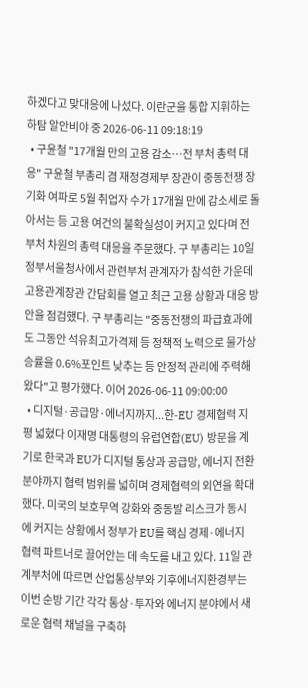하겠다고 맞대응에 나섰다. 이란군을 통합 지휘하는 하탐 알안비야 중 2026-06-11 09:18:19
  • 구윤철 "17개월 만의 고용 감소…전 부처 총력 대응" 구윤철 부총리 겸 재정경제부 장관이 중동전쟁 장기화 여파로 5월 취업자 수가 17개월 만에 감소세로 돌아서는 등 고용 여건의 불확실성이 커지고 있다며 전 부처 차원의 총력 대응을 주문했다. 구 부총리는 10일 정부서울청사에서 관련부처 관계자가 참석한 가운데 고용관계장관 간담회를 열고 최근 고용 상황과 대응 방안을 점검했다. 구 부총리는 "중동전쟁의 파급효과에도 그동안 석유최고가격제 등 정책적 노력으로 물가상승률을 0.6%포인트 낮추는 등 안정적 관리에 주력해왔다"고 평가했다. 이어 2026-06-11 09:00:00
  • 디지털·공급망·에너지까지...한-EU 경제협력 지평 넓혔다 이재명 대통령의 유럽연합(EU) 방문을 계기로 한국과 EU가 디지털 통상과 공급망, 에너지 전환 분야까지 협력 범위를 넓히며 경제협력의 외연을 확대했다. 미국의 보호무역 강화와 중동발 리스크가 동시에 커지는 상황에서 정부가 EU를 핵심 경제·에너지 협력 파트너로 끌어안는 데 속도를 내고 있다. 11일 관계부처에 따르면 산업통상부와 기후에너지환경부는 이번 순방 기간 각각 통상·투자와 에너지 분야에서 새로운 협력 채널을 구축하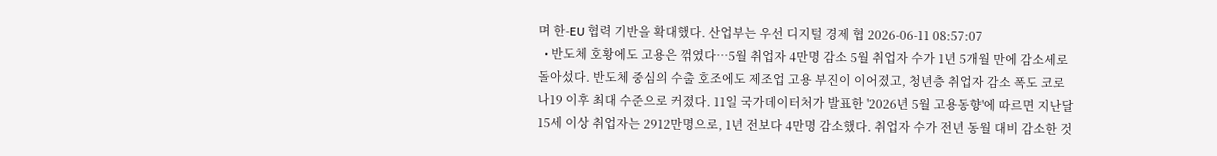며 한-EU 협력 기반을 확대했다. 산업부는 우선 디지털 경제 협 2026-06-11 08:57:07
  • 반도체 호황에도 고용은 꺾였다…5월 취업자 4만명 감소 5월 취업자 수가 1년 5개월 만에 감소세로 돌아섰다. 반도체 중심의 수출 호조에도 제조업 고용 부진이 이어졌고, 청년층 취업자 감소 폭도 코로나19 이후 최대 수준으로 커졌다. 11일 국가데이터처가 발표한 '2026년 5월 고용동향'에 따르면 지난달 15세 이상 취업자는 2912만명으로, 1년 전보다 4만명 감소했다. 취업자 수가 전년 동월 대비 감소한 것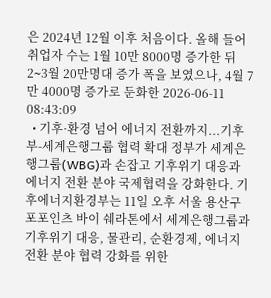은 2024년 12월 이후 처음이다. 올해 들어 취업자 수는 1월 10만 8000명 증가한 뒤 2∼3월 20만명대 증가 폭을 보였으나, 4월 7만 4000명 증가로 둔화한 2026-06-11 08:43:09
  • 기후·환경 넘어 에너지 전환까지...기후부-세계은행그룹 협력 확대 정부가 세계은행그룹(WBG)과 손잡고 기후위기 대응과 에너지 전환 분야 국제협력을 강화한다. 기후에너지환경부는 11일 오후 서울 용산구 포포인츠 바이 쉐라톤에서 세계은행그룹과 기후위기 대응, 물관리, 순환경제, 에너지 전환 분야 협력 강화를 위한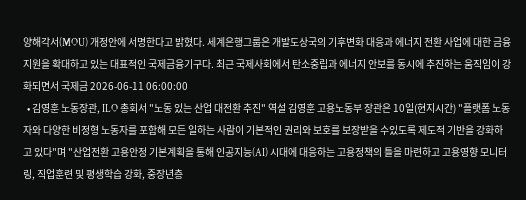양해각서(MOU) 개정안에 서명한다고 밝혔다. 세계은행그룹은 개발도상국의 기후변화 대응과 에너지 전환 사업에 대한 금융 지원을 확대하고 있는 대표적인 국제금융기구다. 최근 국제사회에서 탄소중립과 에너지 안보를 동시에 추진하는 움직임이 강화되면서 국제금 2026-06-11 06:00:00
  • 김영훈 노동장관, ILO 총회서 "노동 있는 산업 대전환 추진" 역설 김영훈 고용노동부 장관은 10일(현지시간) "플랫폼 노동자와 다양한 비정형 노동자를 포함해 모든 일하는 사람이 기본적인 권리와 보호를 보장받을 수있도록 제도적 기반을 강화하고 있다"며 "산업전환 고용안정 기본계획을 통해 인공지능(AI) 시대에 대응하는 고용정책의 틀을 마련하고 고용영향 모니터링, 직업훈련 및 평생학습 강화, 중장년층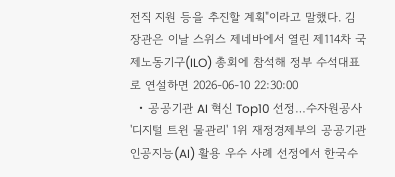전직 지원 등을 추진할 계획"이라고 말했다. 김 장관은 이날 스위스 제네바에서 열린 제114차 국제노동기구(ILO) 총회에 참석해 정부 수석대표로 연설하면 2026-06-10 22:30:00
  • 공공기관 AI 혁신 Top10 선정…수자원공사 '디지털 트윈 물관리' 1위 재정경제부의 공공기관 인공지능(AI) 활용 우수 사례 선정에서 한국수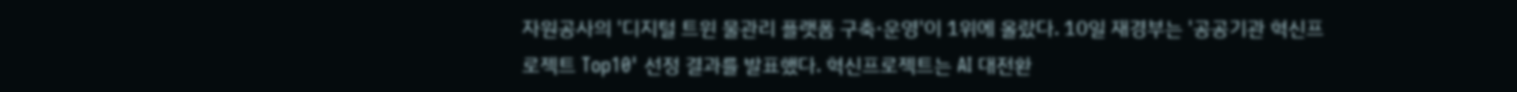자원공사의 '디지털 트윈 물관리 플랫폼 구축·운영'이 1위에 올랐다. 10일 재경부는 '공공기관 혁신프로젝트 Top10' 선정 결과를 발표했다. 혁신프로젝트는 AI 대전환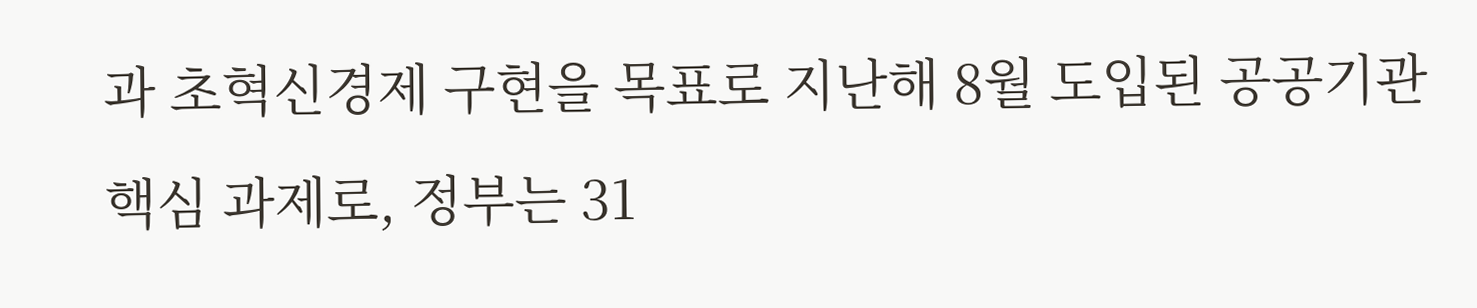과 초혁신경제 구현을 목표로 지난해 8월 도입된 공공기관 핵심 과제로, 정부는 31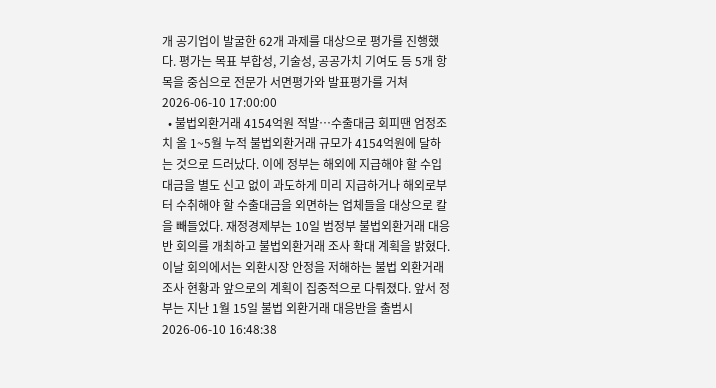개 공기업이 발굴한 62개 과제를 대상으로 평가를 진행했다. 평가는 목표 부합성, 기술성, 공공가치 기여도 등 5개 항목을 중심으로 전문가 서면평가와 발표평가를 거쳐 2026-06-10 17:00:00
  • 불법외환거래 4154억원 적발…수출대금 회피땐 엄정조치 올 1~5월 누적 불법외환거래 규모가 4154억원에 달하는 것으로 드러났다. 이에 정부는 해외에 지급해야 할 수입대금을 별도 신고 없이 과도하게 미리 지급하거나 해외로부터 수취해야 할 수출대금을 외면하는 업체들을 대상으로 칼을 빼들었다. 재정경제부는 10일 범정부 불법외환거래 대응반 회의를 개최하고 불법외환거래 조사 확대 계획을 밝혔다. 이날 회의에서는 외환시장 안정을 저해하는 불법 외환거래 조사 현황과 앞으로의 계획이 집중적으로 다뤄졌다. 앞서 정부는 지난 1월 15일 불법 외환거래 대응반을 출범시 2026-06-10 16:48:38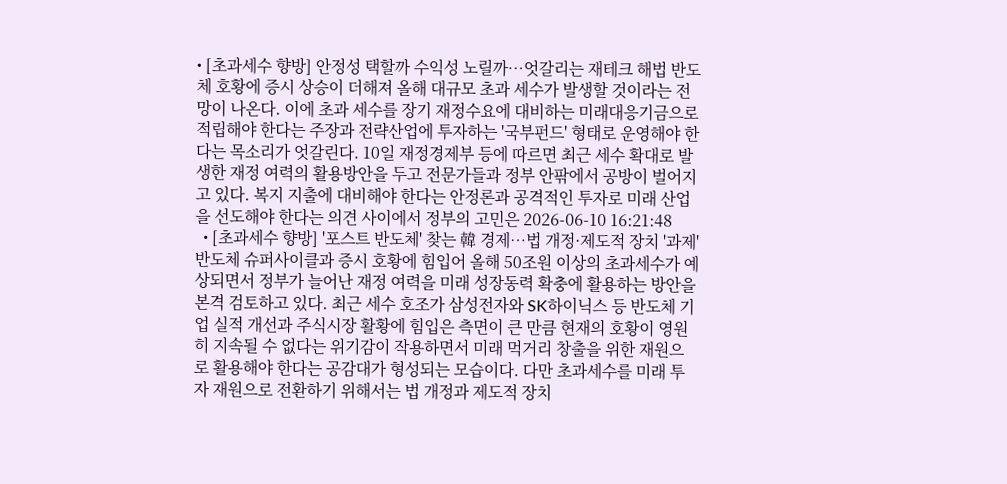• [초과세수 향방] 안정성 택할까 수익성 노릴까…엇갈리는 재테크 해법 반도체 호황에 증시 상승이 더해져 올해 대규모 초과 세수가 발생할 것이라는 전망이 나온다. 이에 초과 세수를 장기 재정수요에 대비하는 미래대응기금으로 적립해야 한다는 주장과 전략산업에 투자하는 '국부펀드' 형태로 운영해야 한다는 목소리가 엇갈린다. 10일 재정경제부 등에 따르면 최근 세수 확대로 발생한 재정 여력의 활용방안을 두고 전문가들과 정부 안팎에서 공방이 벌어지고 있다. 복지 지출에 대비해야 한다는 안정론과 공격적인 투자로 미래 산업을 선도해야 한다는 의견 사이에서 정부의 고민은 2026-06-10 16:21:48
  • [초과세수 향방] '포스트 반도체' 찾는 韓 경제…법 개정·제도적 장치 '과제' 반도체 슈퍼사이클과 증시 호황에 힘입어 올해 50조원 이상의 초과세수가 예상되면서 정부가 늘어난 재정 여력을 미래 성장동력 확충에 활용하는 방안을 본격 검토하고 있다. 최근 세수 호조가 삼성전자와 SK하이닉스 등 반도체 기업 실적 개선과 주식시장 활황에 힘입은 측면이 큰 만큼 현재의 호황이 영원히 지속될 수 없다는 위기감이 작용하면서 미래 먹거리 창출을 위한 재원으로 활용해야 한다는 공감대가 형성되는 모습이다. 다만 초과세수를 미래 투자 재원으로 전환하기 위해서는 법 개정과 제도적 장치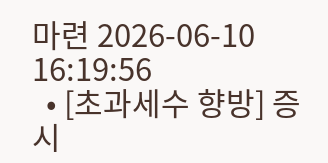마련 2026-06-10 16:19:56
  • [초과세수 향방] 증시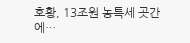호황, 13조원 농특세 곳간에…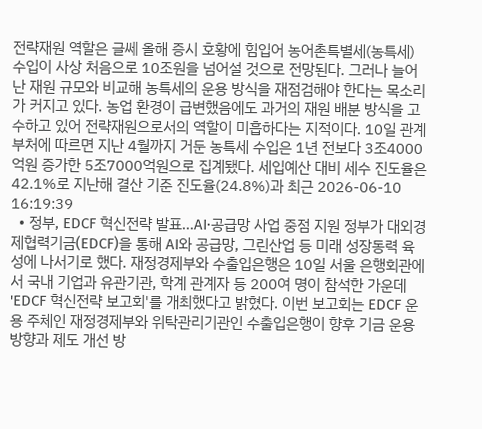전략재원 역할은 글쎄 올해 증시 호황에 힘입어 농어촌특별세(농특세) 수입이 사상 처음으로 10조원을 넘어설 것으로 전망된다. 그러나 늘어난 재원 규모와 비교해 농특세의 운용 방식을 재점검해야 한다는 목소리가 커지고 있다. 농업 환경이 급변했음에도 과거의 재원 배분 방식을 고수하고 있어 전략재원으로서의 역할이 미흡하다는 지적이다. 10일 관계부처에 따르면 지난 4월까지 거둔 농특세 수입은 1년 전보다 3조4000억원 증가한 5조7000억원으로 집계됐다. 세입예산 대비 세수 진도율은 42.1%로 지난해 결산 기준 진도율(24.8%)과 최근 2026-06-10 16:19:39
  • 정부, EDCF 혁신전략 발표…AI·공급망 사업 중점 지원 정부가 대외경제협력기금(EDCF)을 통해 AI와 공급망, 그린산업 등 미래 성장동력 육성에 나서기로 했다. 재정경제부와 수출입은행은 10일 서울 은행회관에서 국내 기업과 유관기관, 학계 관계자 등 200여 명이 참석한 가운데 'EDCF 혁신전략 보고회'를 개최했다고 밝혔다. 이번 보고회는 EDCF 운용 주체인 재정경제부와 위탁관리기관인 수출입은행이 향후 기금 운용 방향과 제도 개선 방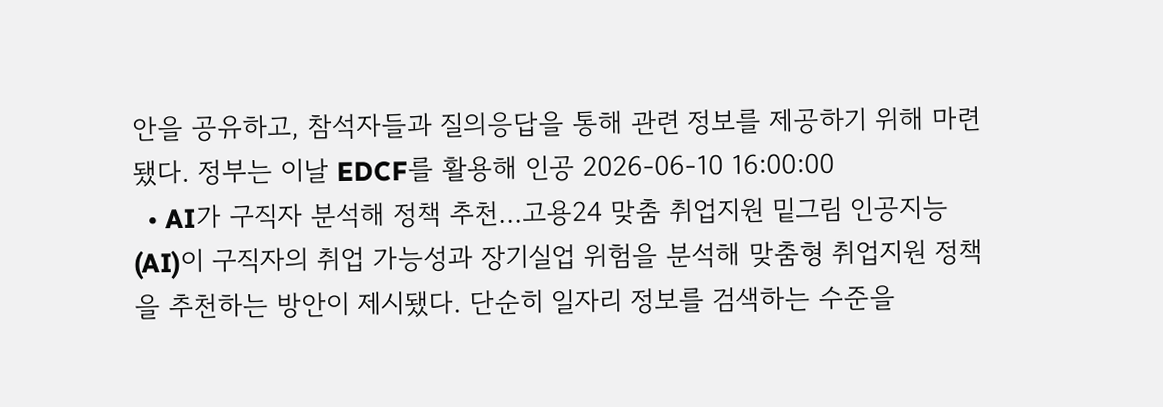안을 공유하고, 참석자들과 질의응답을 통해 관련 정보를 제공하기 위해 마련됐다. 정부는 이날 EDCF를 활용해 인공 2026-06-10 16:00:00
  • AI가 구직자 분석해 정책 추천...고용24 맞춤 취업지원 밑그림 인공지능(AI)이 구직자의 취업 가능성과 장기실업 위험을 분석해 맞춤형 취업지원 정책을 추천하는 방안이 제시됐다. 단순히 일자리 정보를 검색하는 수준을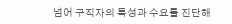넘어 구직자의 특성과 수요를 진단해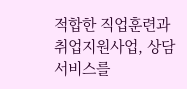적합한 직업훈련과 취업지원사업, 상담서비스를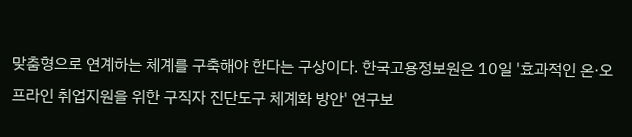맞춤형으로 연계하는 체계를 구축해야 한다는 구상이다. 한국고용정보원은 10일 '효과적인 온·오프라인 취업지원을 위한 구직자 진단도구 체계화 방안' 연구보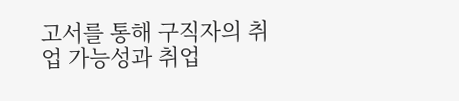고서를 통해 구직자의 취업 가능성과 취업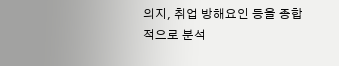의지, 취업 방해요인 등을 종합적으로 분석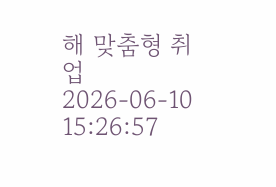해 맞춤형 취업 2026-06-10 15:26:57